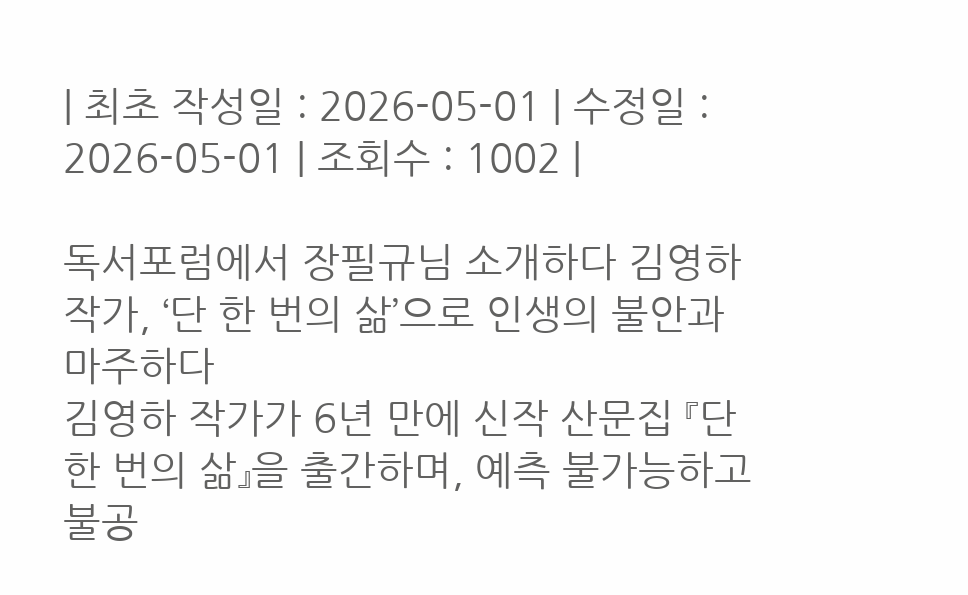| 최초 작성일 : 2026-05-01 | 수정일 : 2026-05-01 | 조회수 : 1002 |

독서포럼에서 장필규님 소개하다 김영하 작가, ‘단 한 번의 삶’으로 인생의 불안과 마주하다
김영하 작가가 6년 만에 신작 산문집 『단 한 번의 삶』을 출간하며, 예측 불가능하고 불공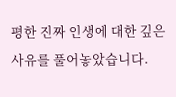평한 진짜 인생에 대한 깊은 사유를 풀어놓았습니다.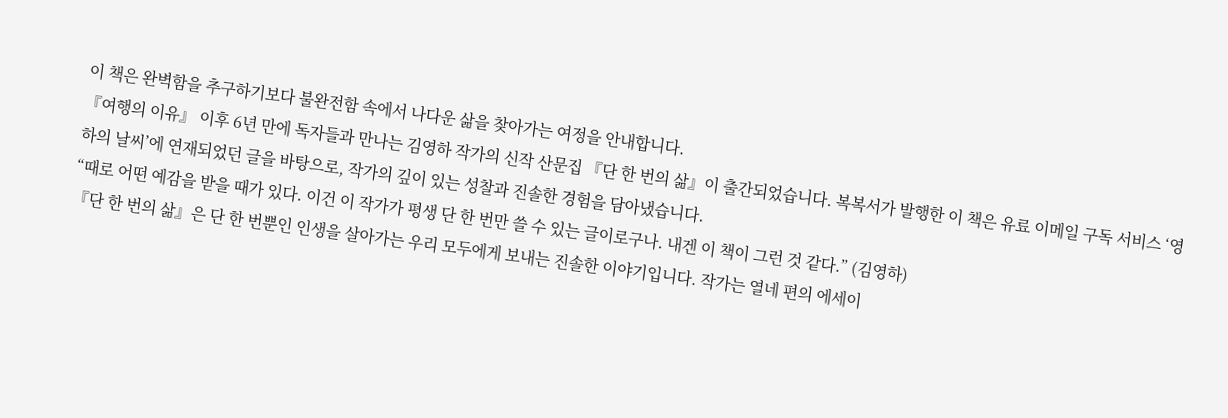이 책은 완벽함을 추구하기보다 불완전함 속에서 나다운 삶을 찾아가는 여정을 안내합니다.
『여행의 이유』 이후 6년 만에 독자들과 만나는 김영하 작가의 신작 산문집 『단 한 번의 삶』이 출간되었습니다. 복복서가 발행한 이 책은 유료 이메일 구독 서비스 ‘영하의 날씨’에 연재되었던 글을 바탕으로, 작가의 깊이 있는 성찰과 진솔한 경험을 담아냈습니다.
“때로 어떤 예감을 받을 때가 있다. 이건 이 작가가 평생 단 한 번만 쓸 수 있는 글이로구나. 내겐 이 책이 그런 것 같다.” (김영하)
『단 한 번의 삶』은 단 한 번뿐인 인생을 살아가는 우리 모두에게 보내는 진솔한 이야기입니다. 작가는 열네 편의 에세이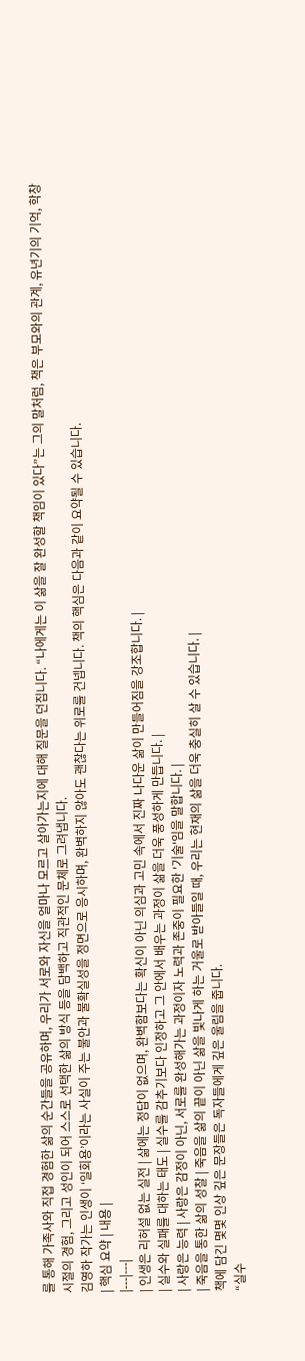를 통해 가족사와 직접 경험한 삶의 순간들을 공유하며, 우리가 서로와 자신을 얼마나 모르고 살아가는지에 대해 질문을 던집니다. “나에게는 이 삶을 잘 완성할 책임이 있다”는 그의 말처럼, 책은 부모와의 관계, 유년기의 기억, 학창 시절의 경험, 그리고 성인이 되어 스스로 선택한 삶의 방식 등을 담백하고 직관적인 문체로 그려냅니다.
김영하 작가는 인생이 ‘일회용’이라는 사실이 주는 불안과 불확실성을 정면으로 응시하며, 완벽하지 않아도 괜찮다는 위로를 건넵니다. 책의 핵심은 다음과 같이 요약될 수 있습니다.
| 핵심 요약 | 내용 |
|---|---|
| 인생은 리허설 없는 실전 | 삶에는 정답이 없으며, 완벽함보다는 확신이 아닌 의심과 고민 속에서 진짜 나다운 삶이 만들어짐을 강조합니다. |
| 실수와 실패를 대하는 태도 | 실수를 감추기보다 인정하고 그 안에서 배우는 과정이 삶을 더욱 풍성하게 만듭니다. |
| 사랑은 능력 | 사랑은 감정이 아닌, 서로를 완성해가는 과정이자 노력과 존중이 필요한 '기술'임을 말합니다. |
| 죽음을 통한 삶의 성찰 | 죽음을 삶의 끝이 아닌 삶을 빛나게 하는 거울로 받아들일 때, 우리는 현재의 삶을 더욱 충실히 살 수 있습니다. |
책에 담긴 몇몇 인상 깊은 문장들은 독자들에게 깊은 울림을 줍니다.
“실수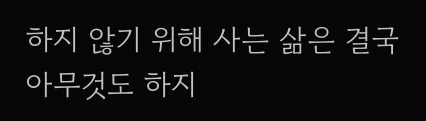하지 않기 위해 사는 삶은 결국 아무것도 하지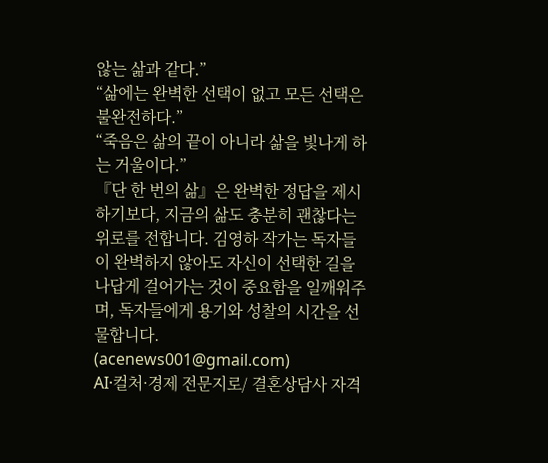않는 삶과 같다.”
“삶에는 완벽한 선택이 없고 모든 선택은 불완전하다.”
“죽음은 삶의 끝이 아니라 삶을 빛나게 하는 거울이다.”
『단 한 번의 삶』은 완벽한 정답을 제시하기보다, 지금의 삶도 충분히 괜찮다는 위로를 전합니다. 김영하 작가는 독자들이 완벽하지 않아도 자신이 선택한 길을 나답게 걸어가는 것이 중요함을 일깨워주며, 독자들에게 용기와 성찰의 시간을 선물합니다.
(acenews001@gmail.com)
AI·컬처·경제 전문지로/ 결혼상담사 자격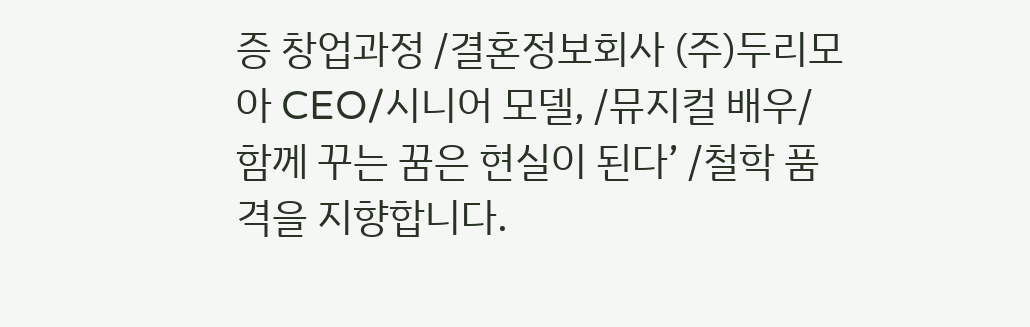증 창업과정 /결혼정보회사 (주)두리모아 CEO/시니어 모델, /뮤지컬 배우/ 함께 꾸는 꿈은 현실이 된다’ /철학 품격을 지향합니다.